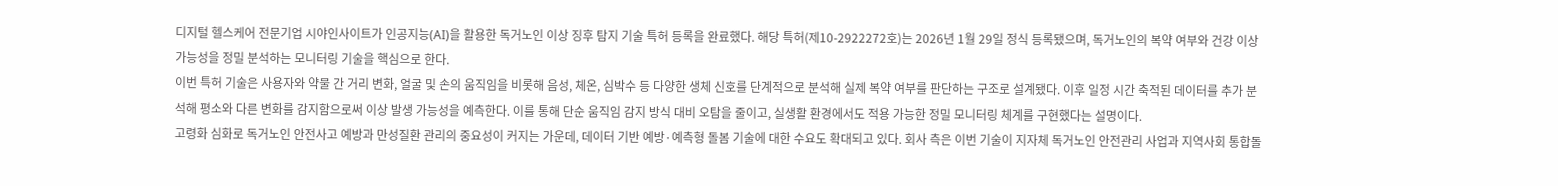디지털 헬스케어 전문기업 시야인사이트가 인공지능(AI)을 활용한 독거노인 이상 징후 탐지 기술 특허 등록을 완료했다. 해당 특허(제10-2922272호)는 2026년 1월 29일 정식 등록됐으며, 독거노인의 복약 여부와 건강 이상 가능성을 정밀 분석하는 모니터링 기술을 핵심으로 한다.
이번 특허 기술은 사용자와 약물 간 거리 변화, 얼굴 및 손의 움직임을 비롯해 음성, 체온, 심박수 등 다양한 생체 신호를 단계적으로 분석해 실제 복약 여부를 판단하는 구조로 설계됐다. 이후 일정 시간 축적된 데이터를 추가 분석해 평소와 다른 변화를 감지함으로써 이상 발생 가능성을 예측한다. 이를 통해 단순 움직임 감지 방식 대비 오탐을 줄이고, 실생활 환경에서도 적용 가능한 정밀 모니터링 체계를 구현했다는 설명이다.
고령화 심화로 독거노인 안전사고 예방과 만성질환 관리의 중요성이 커지는 가운데, 데이터 기반 예방·예측형 돌봄 기술에 대한 수요도 확대되고 있다. 회사 측은 이번 기술이 지자체 독거노인 안전관리 사업과 지역사회 통합돌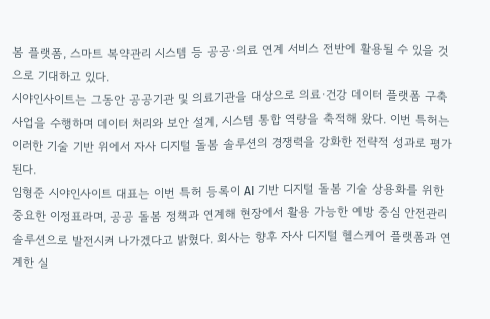봄 플랫폼, 스마트 복약관리 시스템 등 공공·의료 연계 서비스 전반에 활용될 수 있을 것으로 기대하고 있다.
시야인사이트는 그동안 공공기관 및 의료기관을 대상으로 의료·건강 데이터 플랫폼 구축 사업을 수행하며 데이터 처리와 보안 설계, 시스템 통합 역량을 축적해 왔다. 이번 특허는 이러한 기술 기반 위에서 자사 디지털 돌봄 솔루션의 경쟁력을 강화한 전략적 성과로 평가된다.
임형준 시야인사이트 대표는 이번 특허 등록이 AI 기반 디지털 돌봄 기술 상용화를 위한 중요한 이정표라며, 공공 돌봄 정책과 연계해 현장에서 활용 가능한 예방 중심 안전관리 솔루션으로 발전시켜 나가겠다고 밝혔다. 회사는 향후 자사 디지털 헬스케어 플랫폼과 연계한 실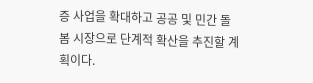증 사업을 확대하고 공공 및 민간 돌봄 시장으로 단계적 확산을 추진할 계획이다.